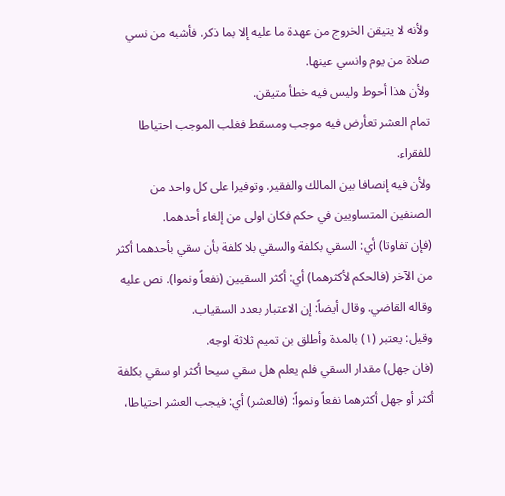ولأنه لا يتيقن الخروج من عهدة ما عليه إلا بما ذكر. فأشبه من نسي صلاة من يوم وانسي عينها.
ولأن هذا أحوط وليس فيه خطأ متيقن.
تمام العشر تعأرض فيه موجب ومسقط فغلب الموجب احتياطا للفقراء.
ولأن فيه إنصافا بين المالك والفقير. وتوفيرا على كل واحد من الصنفين المتساويين في حكم فكان اولى من إلغاء أحدهما.
(فإن تفاوتا) أي: السقي بكلفة والسقي بلا كلفة بأن سقي بأحدهما أكثر من الآخر (فالحكم لأكثرهما) أي: أكثر السقيين (نفعاً ونموا). نص عليه وقاله القاضي. وقال أيضاً: إن الاعتبار بعدد السقياب.
وقيل: يعتبر (١) بالمدة وأطلق بن تميم ثلاثة اوجه.
(فان جهل) مقدار السقي فلم يعلم هل سقي سيحا أكثر او سقي بكلفة أكثر أو جهل أكثرهما نفعاً ونمواً: (فالعشر) أي: فيجب العشر احتياطا،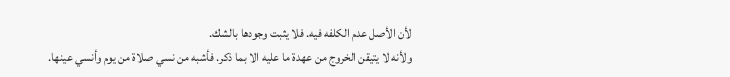لأن الأصل عدم الكلفه فيه. فلا يثبت وجودها بالشك.
ولأنه لا يتيقن الخروج من عهدة ما عليه الا بما ذكر. فأشبه من نسي صلاة من يوم وأنسي عينها.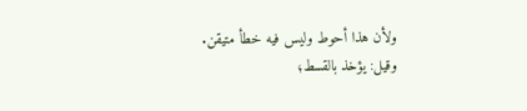ولأن هذا أحوط وليس فيه خطأ متيقن.
وقيل: يؤخذ بالقسط؛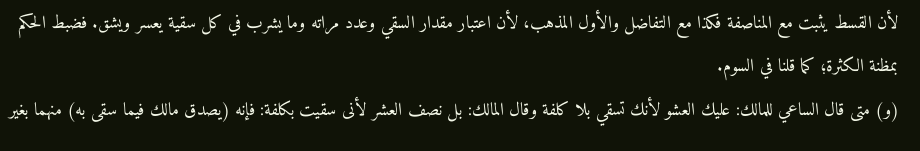لأن القسط يثبت مع المناصفة فكذا مع التفاضل والأول المذهب، لأن اعتبار مقدار السقي وعدد مراته وما يشرب في كل سقية يعسر ويشق. فضبط الحكم بمظنة الكثرة؛ كما قلنا في السوم.
(و) متى قال الساعي للمالك: عليك العشو لأنك تسقي بلا كلفة وقال المالك: بل نصف العشر لأنى سقيت بكلفة: فإنه (يصدق مالك فيما سقى به) منهما بغير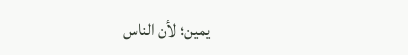يمين؛ لأن الناس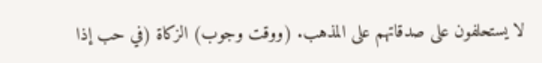لا يستحلفون على صدقاتهم على المذهب. (ووقت وجوب) الزكاة (في حب إذا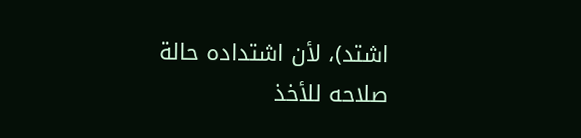اشتد)، لأن اشتداده حالة صلاحه للأخذ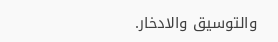والتوسيق والادخار.